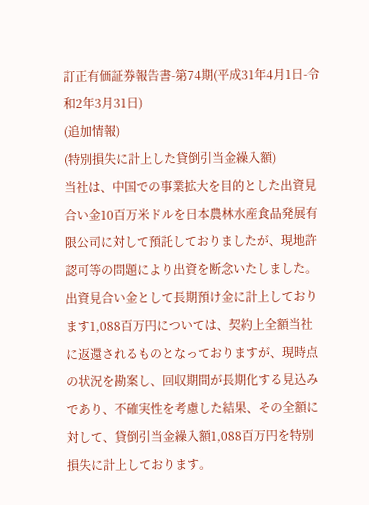訂正有価証券報告書-第74期(平成31年4月1日-令和2年3月31日)
(追加情報)
(特別損失に計上した貸倒引当金繰入額)
当社は、中国での事業拡大を目的とした出資見合い金10百万米ドルを日本農林水産食品発展有限公司に対して預託しておりましたが、現地許認可等の問題により出資を断念いたしました。出資見合い金として長期預け金に計上しております1,088百万円については、契約上全額当社に返還されるものとなっておりますが、現時点の状況を勘案し、回収期間が長期化する見込みであり、不確実性を考慮した結果、その全額に対して、貸倒引当金繰入額1,088百万円を特別損失に計上しております。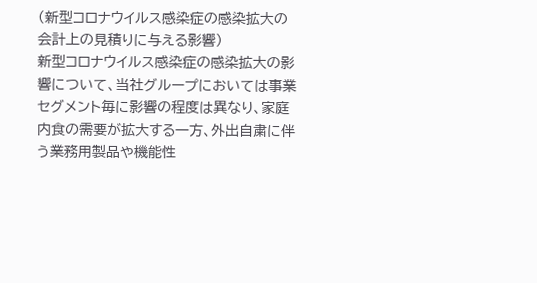(新型コロナウイルス感染症の感染拡大の会計上の見積りに与える影響)
新型コロナウイルス感染症の感染拡大の影響について、当社グループにおいては事業セグメント毎に影響の程度は異なり、家庭内食の需要が拡大する一方、外出自粛に伴う業務用製品や機能性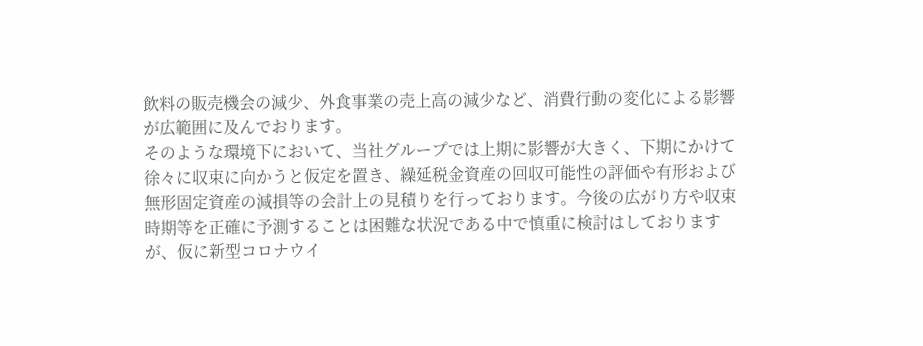飲料の販売機会の減少、外食事業の売上高の減少など、消費行動の変化による影響が広範囲に及んでおります。
そのような環境下において、当社グループでは上期に影響が大きく、下期にかけて徐々に収束に向かうと仮定を置き、繰延税金資産の回収可能性の評価や有形および無形固定資産の減損等の会計上の見積りを行っております。今後の広がり方や収束時期等を正確に予測することは困難な状況である中で慎重に検討はしておりますが、仮に新型コロナウイ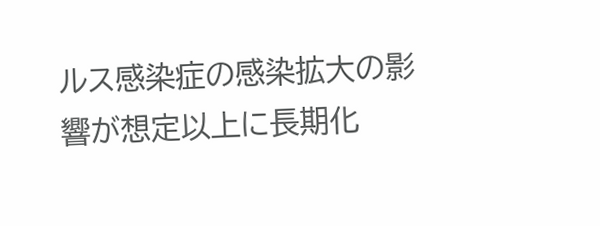ルス感染症の感染拡大の影響が想定以上に長期化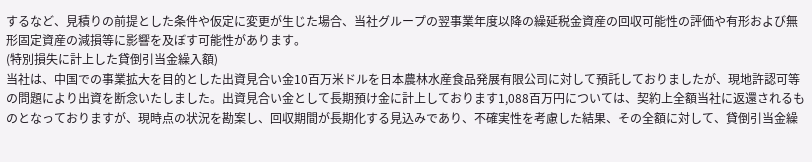するなど、見積りの前提とした条件や仮定に変更が生じた場合、当社グループの翌事業年度以降の繰延税金資産の回収可能性の評価や有形および無形固定資産の減損等に影響を及ぼす可能性があります。
(特別損失に計上した貸倒引当金繰入額)
当社は、中国での事業拡大を目的とした出資見合い金10百万米ドルを日本農林水産食品発展有限公司に対して預託しておりましたが、現地許認可等の問題により出資を断念いたしました。出資見合い金として長期預け金に計上しております1,088百万円については、契約上全額当社に返還されるものとなっておりますが、現時点の状況を勘案し、回収期間が長期化する見込みであり、不確実性を考慮した結果、その全額に対して、貸倒引当金繰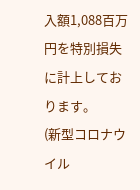入額1,088百万円を特別損失に計上しております。
(新型コロナウイル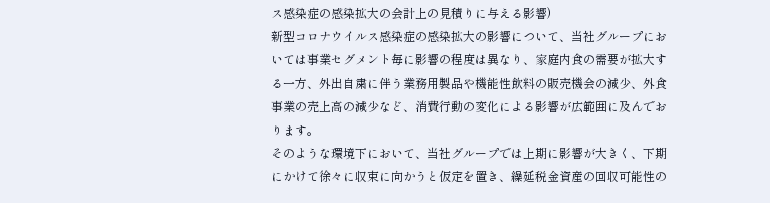ス感染症の感染拡大の会計上の見積りに与える影響)
新型コロナウイルス感染症の感染拡大の影響について、当社グループにおいては事業セグメント毎に影響の程度は異なり、家庭内食の需要が拡大する一方、外出自粛に伴う業務用製品や機能性飲料の販売機会の減少、外食事業の売上高の減少など、消費行動の変化による影響が広範囲に及んでおります。
そのような環境下において、当社グループでは上期に影響が大きく、下期にかけて徐々に収束に向かうと仮定を置き、繰延税金資産の回収可能性の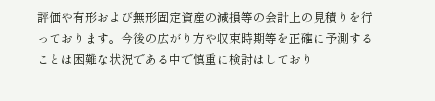評価や有形および無形固定資産の減損等の会計上の見積りを行っております。今後の広がり方や収束時期等を正確に予測することは困難な状況である中で慎重に検討はしており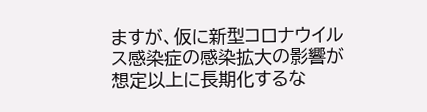ますが、仮に新型コロナウイルス感染症の感染拡大の影響が想定以上に長期化するな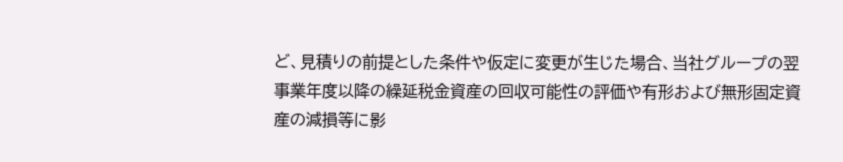ど、見積りの前提とした条件や仮定に変更が生じた場合、当社グループの翌事業年度以降の繰延税金資産の回収可能性の評価や有形および無形固定資産の減損等に影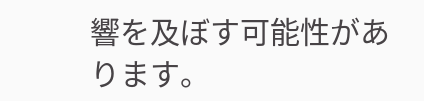響を及ぼす可能性があります。